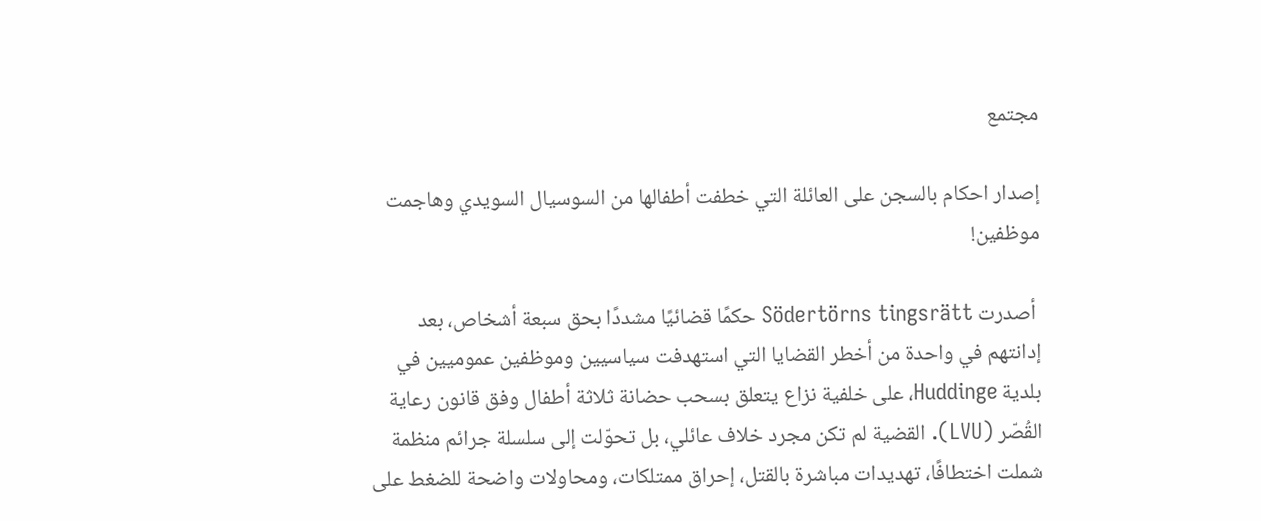مجتمع

إصدار احكام بالسجن على العائلة التي خطفت أطفالها من السوسيال السويدي وهاجمت موظفين!

 أصدرت Södertörns tingsrätt حكمًا قضائيًا مشددًا بحق سبعة أشخاص، بعد إدانتهم في واحدة من أخطر القضايا التي استهدفت سياسيين وموظفين عموميين في بلدية Huddinge، على خلفية نزاع يتعلق بسحب حضانة ثلاثة أطفال وفق قانون رعاية القُصّر (LVU). القضية لم تكن مجرد خلاف عائلي، بل تحوّلت إلى سلسلة جرائم منظمة شملت اختطافًا، تهديدات مباشرة بالقتل، إحراق ممتلكات، ومحاولات واضحة للضغط على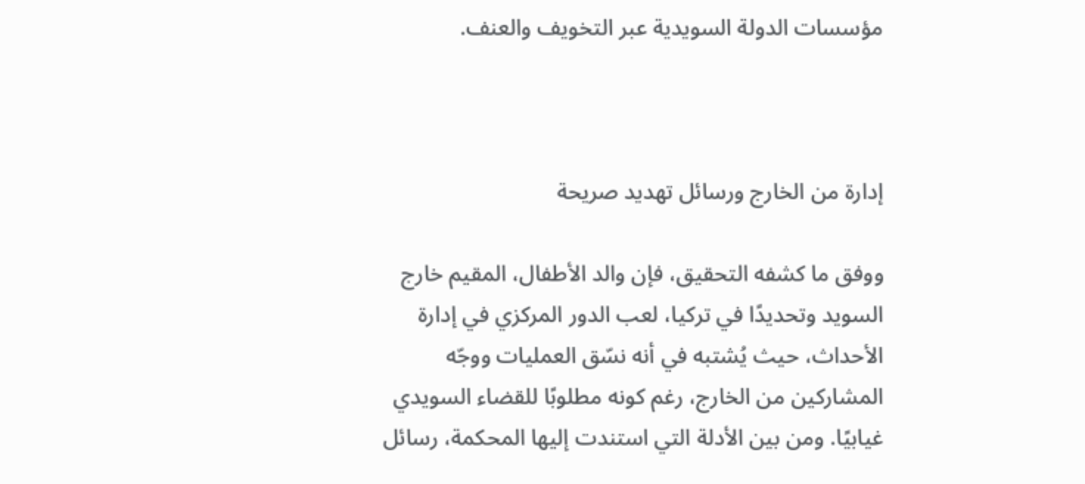مؤسسات الدولة السويدية عبر التخويف والعنف.



إدارة من الخارج ورسائل تهديد صريحة

ووفق ما كشفه التحقيق، فإن والد الأطفال، المقيم خارج السويد وتحديدًا في تركيا، لعب الدور المركزي في إدارة الأحداث، حيث يُشتبه في أنه نسّق العمليات ووجّه المشاركين من الخارج، رغم كونه مطلوبًا للقضاء السويدي غيابيًا. ومن بين الأدلة التي استندت إليها المحكمة، رسائل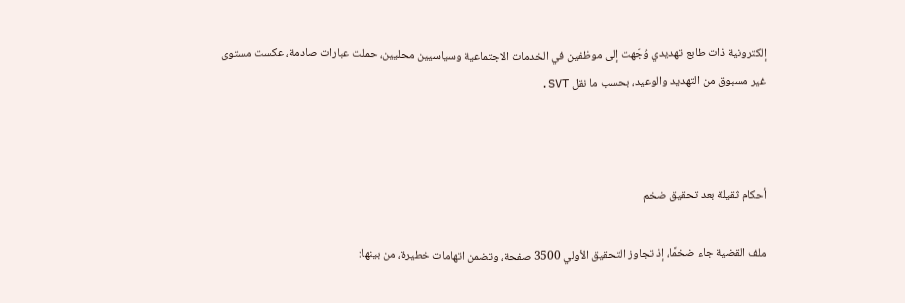إلكترونية ذات طابع تهديدي وُجّهت إلى موظفين في الخدمات الاجتماعية وسياسيين محليين، حملت عبارات صادمة، عكست مستوى غير مسبوق من التهديد والوعيد، بحسب ما نقل SVT.



أحكام ثقيلة بعد تحقيق ضخم

ملف القضية جاء ضخمًا، إذ تجاوز التحقيق الأولي 3500 صفحة، وتضمن اتهامات خطيرة، من بينها: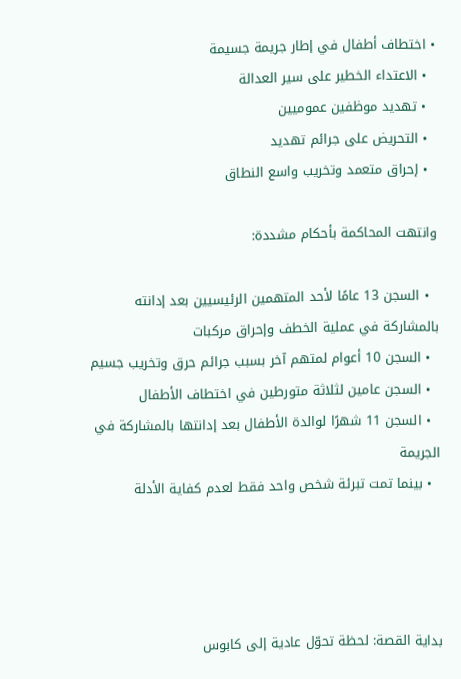• اختطاف أطفال في إطار جريمة جسيمة
  • الاعتداء الخطير على سير العدالة
  • تهديد موظفين عموميين
  • التحريض على جرائم تهديد
  • إحراق متعمد وتخريب واسع النطاق

وانتهت المحاكمة بأحكام مشددة:

  • السجن 13 عامًا لأحد المتهمين الرئيسيين بعد إدانته بالمشاركة في عملية الخطف وإحراق مركبات
  • السجن 10 أعوام لمتهم آخر بسبب جرائم حرق وتخريب جسيم
  • السجن عامين لثلاثة متورطين في اختطاف الأطفال
  • السجن 11 شهرًا لوالدة الأطفال بعد إدانتها بالمشاركة في الجريمة
  • بينما تمت تبرئة شخص واحد فقط لعدم كفاية الأدلة




بداية القصة: لحظة تحوّل عادية إلى كابوس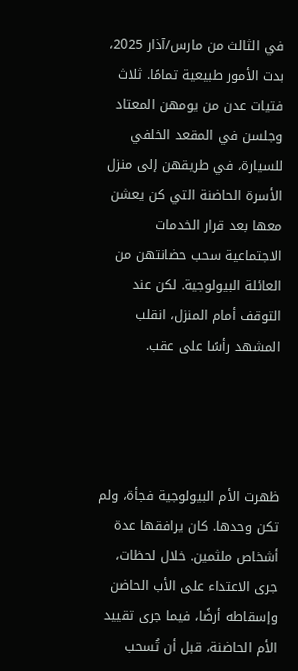في الثالث من مارس/آذار 2025، بدت الأمور طبيعية تمامًا. ثلاث فتيات عدن من يومهن المعتاد وجلسن في المقعد الخلفي للسيارة، في طريقهن إلى منزل الأسرة الحاضنة التي كن يعشن معها بعد قرار الخدمات الاجتماعية سحب حضانتهن من العائلة البيولوجية. لكن عند التوقف أمام المنزل، انقلب المشهد رأسًا على عقب.




ظهرت الأم البيولوجية فجأة، ولم تكن وحدها. كان يرافقها عدة أشخاص ملثمين. خلال لحظات، جرى الاعتداء على الأب الحاضن وإسقاطه أرضًا، فيما جرى تقييد الأم الحاضنة، قبل أن تُسحب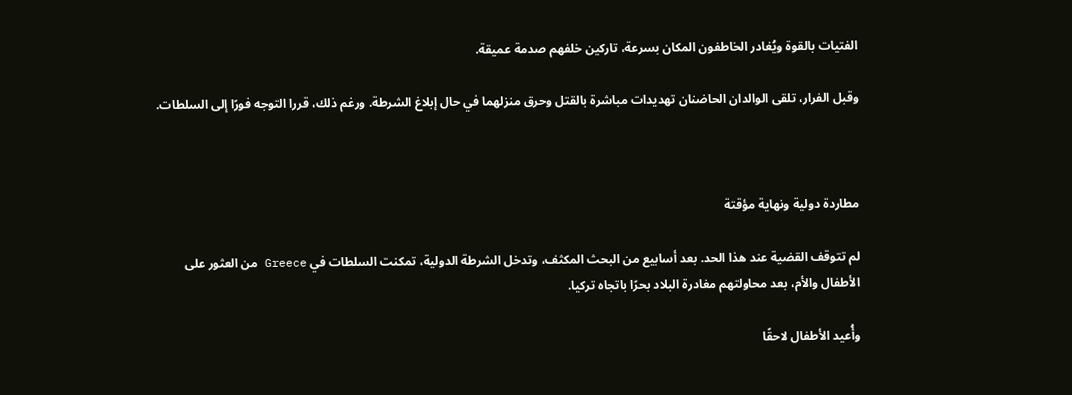الفتيات بالقوة ويُغادر الخاطفون المكان بسرعة، تاركين خلفهم صدمة عميقة.

وقبل الفرار، تلقى الوالدان الحاضنان تهديدات مباشرة بالقتل وحرق منزلهما في حال إبلاغ الشرطة. ورغم ذلك، قررا التوجه فورًا إلى السلطات.



مطاردة دولية ونهاية مؤقتة

لم تتوقف القضية عند هذا الحد. بعد أسابيع من البحث المكثف، وتدخل الشرطة الدولية، تمكنت السلطات في Greece من العثور على الأطفال والأم، بعد محاولتهم مغادرة البلاد بحرًا باتجاه تركيا.

وأُعيد الأطفال لاحقًا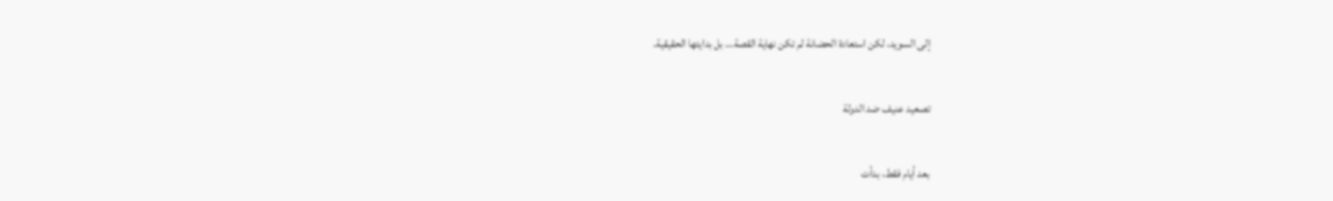إلى السويد، لكن استعادة الحضانة لم تكن نهاية القصة… بل بدايتها الحقيقية.

تصعيد عنيف ضد الدولة

بعد أيام فقط، بدأت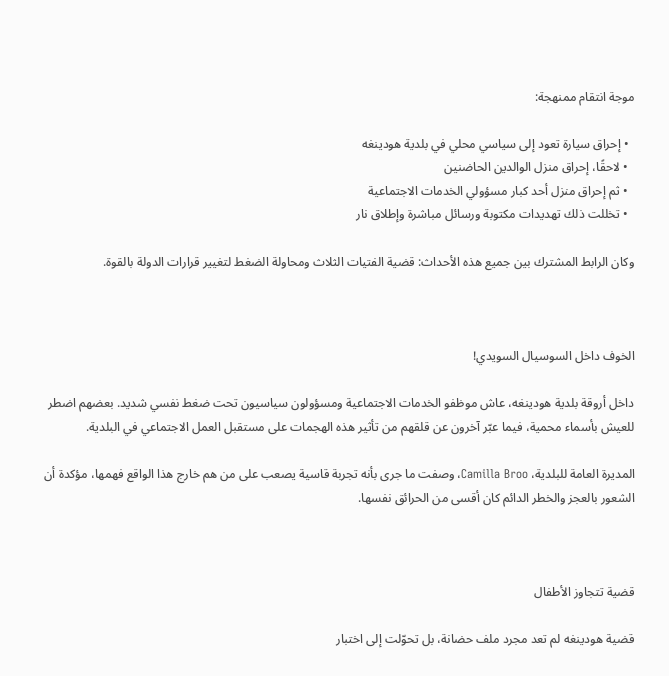موجة انتقام ممنهجة:

  • إحراق سيارة تعود إلى سياسي محلي في بلدية هودينغه
  • لاحقًا، إحراق منزل الوالدين الحاضنين
  • ثم إحراق منزل أحد كبار مسؤولي الخدمات الاجتماعية
  • تخللت ذلك تهديدات مكتوبة ورسائل مباشرة وإطلاق نار

وكان الرابط المشترك بين جميع هذه الأحداث: قضية الفتيات الثلاث ومحاولة الضغط لتغيير قرارات الدولة بالقوة.



الخوف داخل السوسيال السويدي!

داخل أروقة بلدية هودينغه، عاش موظفو الخدمات الاجتماعية ومسؤولون سياسيون تحت ضغط نفسي شديد. بعضهم اضطر للعيش بأسماء محمية، فيما عبّر آخرون عن قلقهم من تأثير هذه الهجمات على مستقبل العمل الاجتماعي في البلدية.

المديرة العامة للبلدية، Camilla Broo، وصفت ما جرى بأنه تجربة قاسية يصعب على من هم خارج هذا الواقع فهمها، مؤكدة أن الشعور بالعجز والخطر الدائم كان أقسى من الحرائق نفسها.



قضية تتجاوز الأطفال

قضية هودينغه لم تعد مجرد ملف حضانة، بل تحوّلت إلى اختبار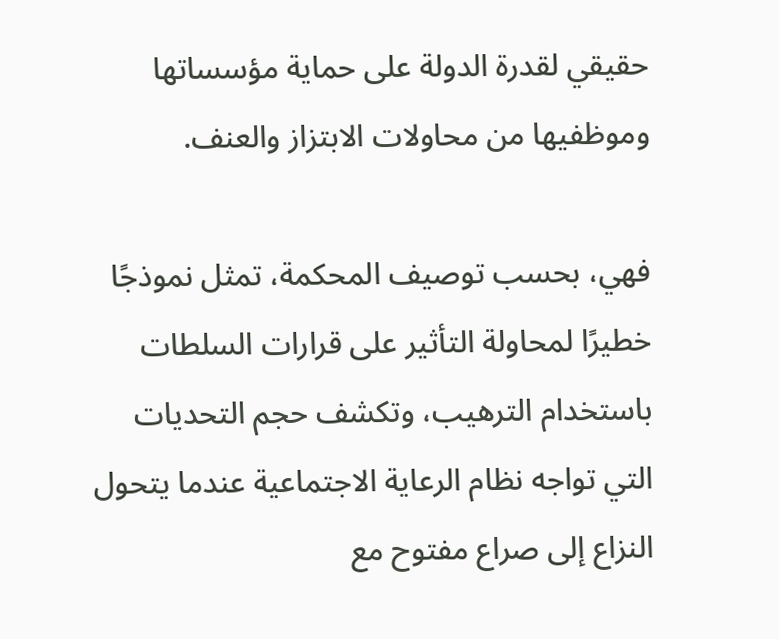حقيقي لقدرة الدولة على حماية مؤسساتها وموظفيها من محاولات الابتزاز والعنف.

فهي، بحسب توصيف المحكمة، تمثل نموذجًا خطيرًا لمحاولة التأثير على قرارات السلطات باستخدام الترهيب، وتكشف حجم التحديات التي تواجه نظام الرعاية الاجتماعية عندما يتحول النزاع إلى صراع مفتوح مع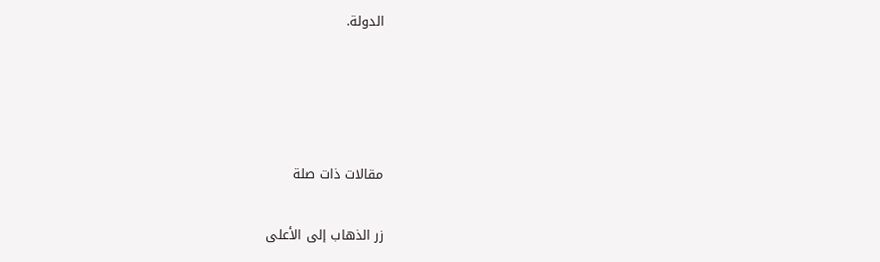الدولة.




مقالات ذات صلة

زر الذهاب إلى الأعلى